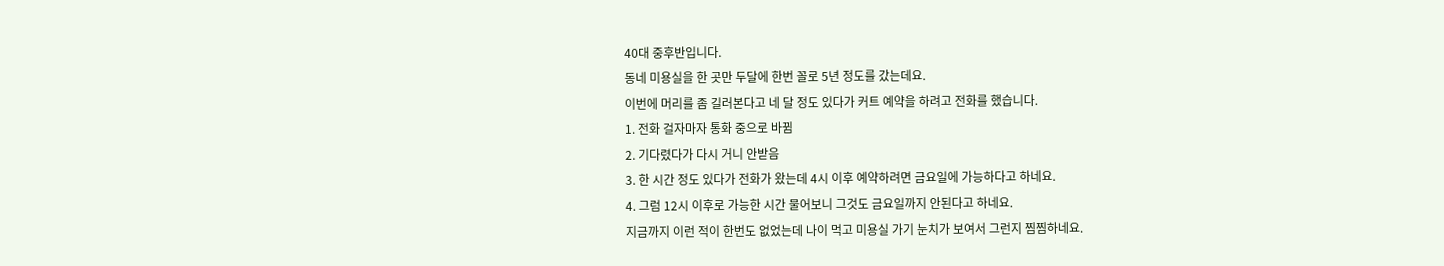40대 중후반입니다.
동네 미용실을 한 곳만 두달에 한번 꼴로 5년 정도를 갔는데요.
이번에 머리를 좀 길러본다고 네 달 정도 있다가 커트 예약을 하려고 전화를 했습니다.
1. 전화 걸자마자 통화 중으로 바뀜
2. 기다렸다가 다시 거니 안받음
3. 한 시간 정도 있다가 전화가 왔는데 4시 이후 예약하려면 금요일에 가능하다고 하네요.
4. 그럼 12시 이후로 가능한 시간 물어보니 그것도 금요일까지 안된다고 하네요.
지금까지 이런 적이 한번도 없었는데 나이 먹고 미용실 가기 눈치가 보여서 그런지 찜찜하네요.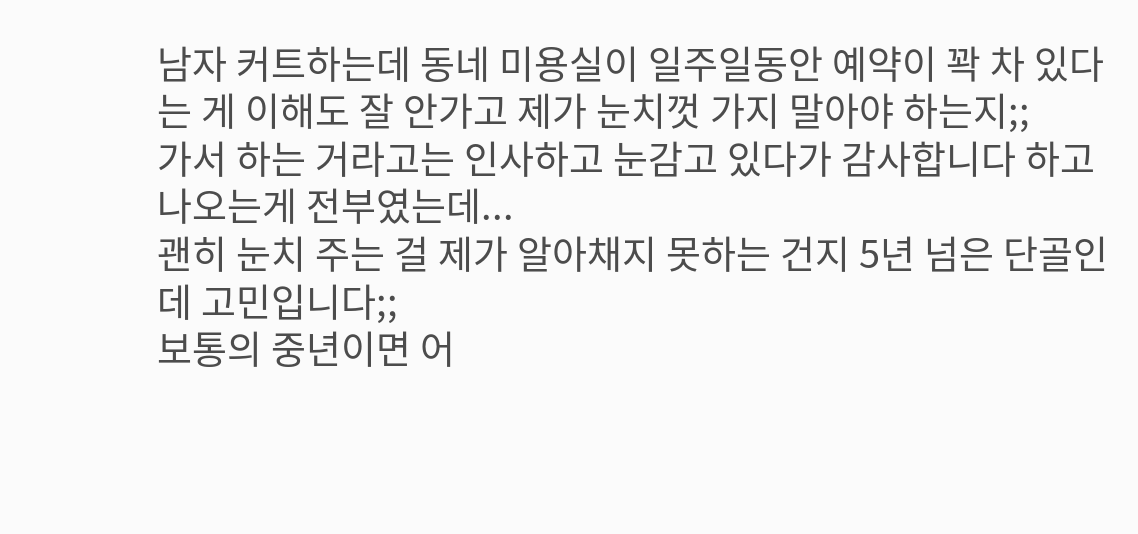남자 커트하는데 동네 미용실이 일주일동안 예약이 꽉 차 있다는 게 이해도 잘 안가고 제가 눈치껏 가지 말아야 하는지;;
가서 하는 거라고는 인사하고 눈감고 있다가 감사합니다 하고 나오는게 전부였는데...
괜히 눈치 주는 걸 제가 알아채지 못하는 건지 5년 넘은 단골인데 고민입니다;;
보통의 중년이면 어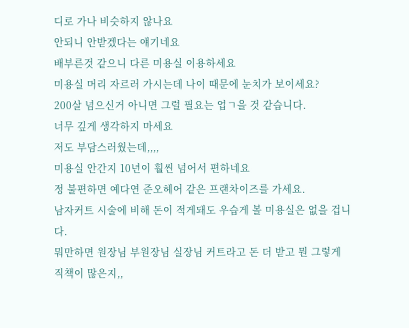디로 가나 비슷하지 않나요
안되니 안받겠다는 얘기네요
배부른것 같으니 다른 미용실 이용하세요
미용실 머리 자르러 가시는데 나이 때문에 눈치가 보이세요?
200살 넘으신거 아니면 그럴 필요는 업ㄱ을 것 같습니다.
너무 깊게 생각하지 마세요
저도 부담스러웠는데,,,,
미용실 안간지 10년이 훨씬 넘어서 편하네요
정 불편하면 예다연 준오헤어 같은 프랜차이즈를 가세요.
남자커트 시술에 비해 돈이 적게돼도 우습게 볼 미용실은 없을 겁니다.
뭐만하면 원장님 부원장님 실장님 커트라고 돈 더 받고 뭔 그렇게 직책이 많은지,,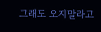그래도 오지말라고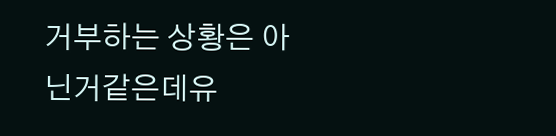거부하는 상황은 아닌거같은데유